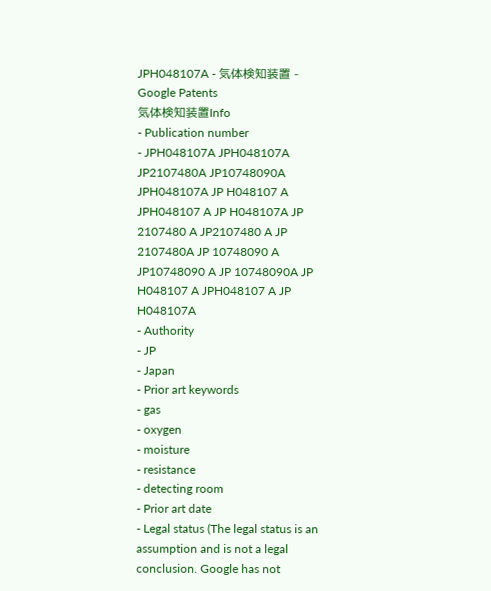JPH048107A - 気体検知装置 - Google Patents
気体検知装置Info
- Publication number
- JPH048107A JPH048107A JP2107480A JP10748090A JPH048107A JP H048107 A JPH048107 A JP H048107A JP 2107480 A JP2107480 A JP 2107480A JP 10748090 A JP10748090 A JP 10748090A JP H048107 A JPH048107 A JP H048107A
- Authority
- JP
- Japan
- Prior art keywords
- gas
- oxygen
- moisture
- resistance
- detecting room
- Prior art date
- Legal status (The legal status is an assumption and is not a legal conclusion. Google has not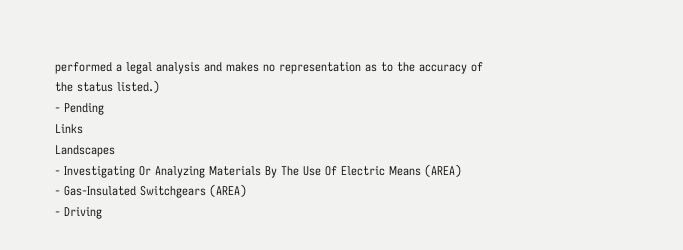performed a legal analysis and makes no representation as to the accuracy of the status listed.)
- Pending
Links
Landscapes
- Investigating Or Analyzing Materials By The Use Of Electric Means (AREA)
- Gas-Insulated Switchgears (AREA)
- Driving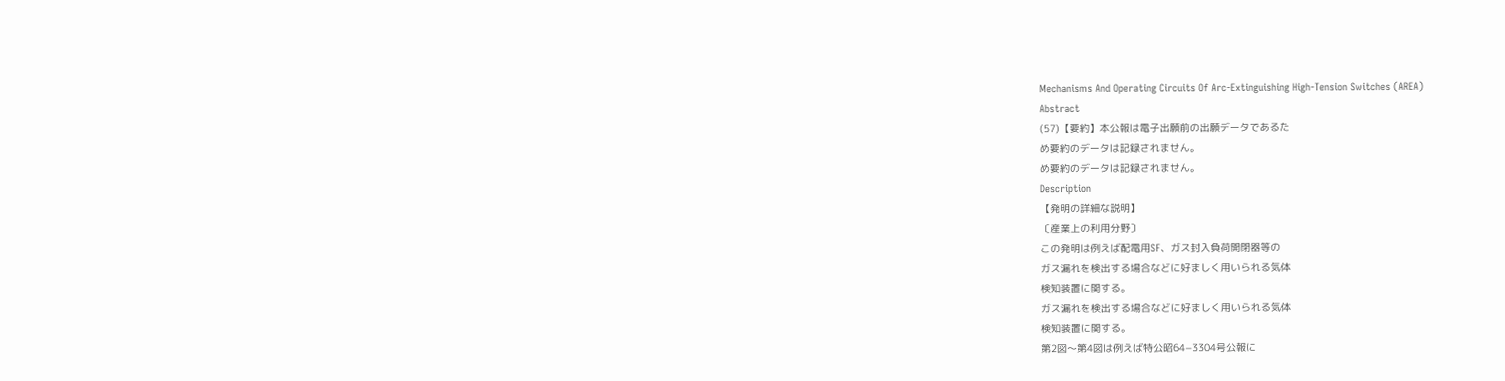Mechanisms And Operating Circuits Of Arc-Extinguishing High-Tension Switches (AREA)
Abstract
(57)【要約】本公報は電子出願前の出願データであるた
め要約のデータは記録されません。
め要約のデータは記録されません。
Description
【発明の詳細な説明】
〔産業上の利用分野〕
この発明は例えば配電用SF、ガス封入負荷開閉器等の
ガス漏れを検出する場合などに好ましく用いられる気体
検知装置に関する。
ガス漏れを検出する場合などに好ましく用いられる気体
検知装置に関する。
第2図〜第4図は例えば特公昭64−3304号公報に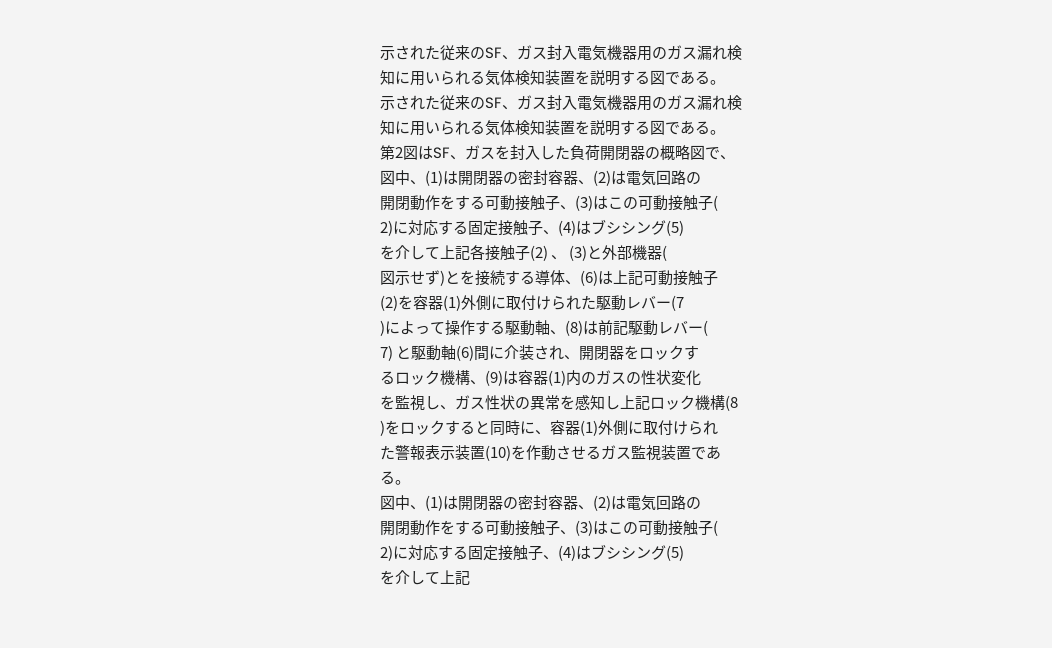示された従来のSF、ガス封入電気機器用のガス漏れ検
知に用いられる気体検知装置を説明する図である。
示された従来のSF、ガス封入電気機器用のガス漏れ検
知に用いられる気体検知装置を説明する図である。
第2図はSF、ガスを封入した負荷開閉器の概略図で、
図中、(1)は開閉器の密封容器、(2)は電気回路の
開閉動作をする可動接触子、(3)はこの可動接触子(
2)に対応する固定接触子、(4)はブシシング(5)
を介して上記各接触子(2) 、 (3)と外部機器(
図示せず)とを接続する導体、(6)は上記可動接触子
(2)を容器(1)外側に取付けられた駆動レバー(7
)によって操作する駆動軸、(8)は前記駆動レバー(
7) と駆動軸(6)間に介装され、開閉器をロックす
るロック機構、(9)は容器(1)内のガスの性状変化
を監視し、ガス性状の異常を感知し上記ロック機構(8
)をロックすると同時に、容器(1)外側に取付けられ
た警報表示装置(10)を作動させるガス監視装置であ
る。
図中、(1)は開閉器の密封容器、(2)は電気回路の
開閉動作をする可動接触子、(3)はこの可動接触子(
2)に対応する固定接触子、(4)はブシシング(5)
を介して上記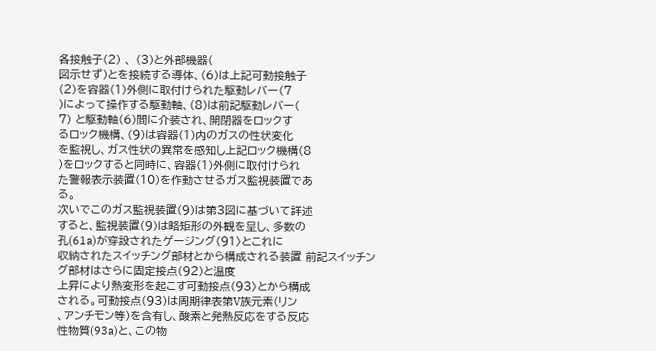各接触子(2) 、 (3)と外部機器(
図示せず)とを接続する導体、(6)は上記可動接触子
(2)を容器(1)外側に取付けられた駆動レバー(7
)によって操作する駆動軸、(8)は前記駆動レバー(
7) と駆動軸(6)間に介装され、開閉器をロックす
るロック機構、(9)は容器(1)内のガスの性状変化
を監視し、ガス性状の異常を感知し上記ロック機構(8
)をロックすると同時に、容器(1)外側に取付けられ
た警報表示装置(10)を作動させるガス監視装置であ
る。
次いでこのガス監視装置(9)は第3図に基づいて詳述
すると、監視装置(9)は略矩形の外観を呈し、多数の
孔(61a)が穿設されたゲージング(91〉とこれに
収納されたスイッチング部材とから構成される装置 前記スイッチング部材はさらに固定接点(92)と温度
上昇により熱変形を起こす可動接点(93〉とから構成
される。可動接点(93)は周期律表第V族元素(リン
、アンチモン等)を含有し、酸素と発熱反応をする反応
性物質(93a)と、この物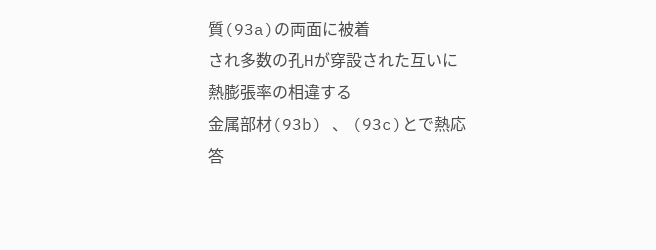質(93a)の両面に被着
され多数の孔Hが穿設された互いに熱膨張率の相違する
金属部材(93b) 、 (93c)とで熱応答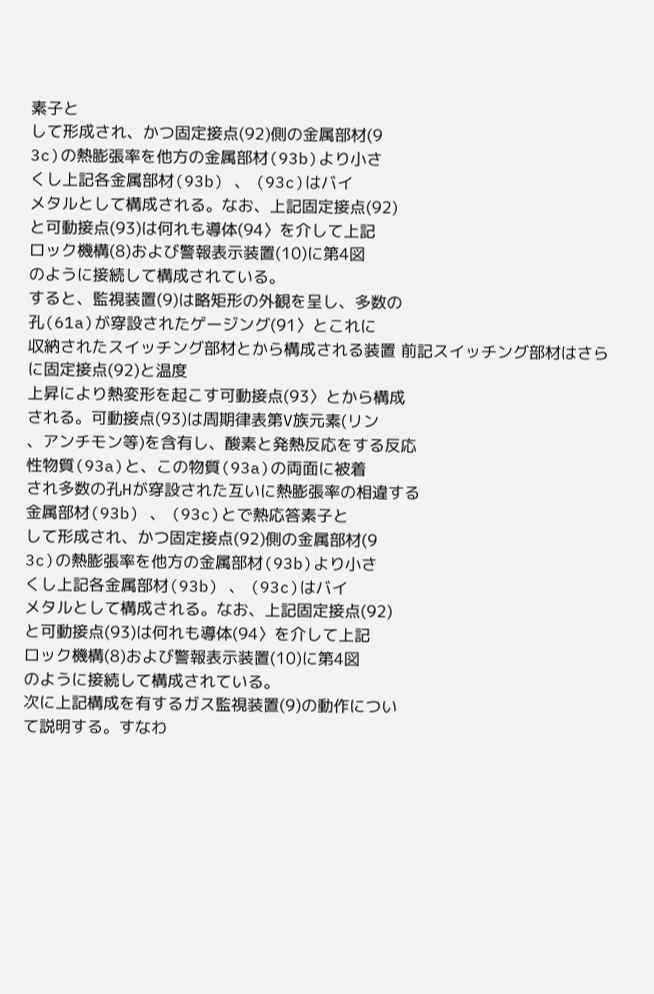素子と
して形成され、かつ固定接点(92)側の金属部材(9
3c)の熱膨張率を他方の金属部材(93b)より小さ
くし上記各金属部材(93b) 、 (93c)はバイ
メタルとして構成される。なお、上記固定接点(92)
と可動接点(93)は何れも導体(94〉を介して上記
ロック機構(8)および警報表示装置(10)に第4図
のように接続して構成されている。
すると、監視装置(9)は略矩形の外観を呈し、多数の
孔(61a)が穿設されたゲージング(91〉とこれに
収納されたスイッチング部材とから構成される装置 前記スイッチング部材はさらに固定接点(92)と温度
上昇により熱変形を起こす可動接点(93〉とから構成
される。可動接点(93)は周期律表第V族元素(リン
、アンチモン等)を含有し、酸素と発熱反応をする反応
性物質(93a)と、この物質(93a)の両面に被着
され多数の孔Hが穿設された互いに熱膨張率の相違する
金属部材(93b) 、 (93c)とで熱応答素子と
して形成され、かつ固定接点(92)側の金属部材(9
3c)の熱膨張率を他方の金属部材(93b)より小さ
くし上記各金属部材(93b) 、 (93c)はバイ
メタルとして構成される。なお、上記固定接点(92)
と可動接点(93)は何れも導体(94〉を介して上記
ロック機構(8)および警報表示装置(10)に第4図
のように接続して構成されている。
次に上記構成を有するガス監視装置(9)の動作につい
て説明する。すなわ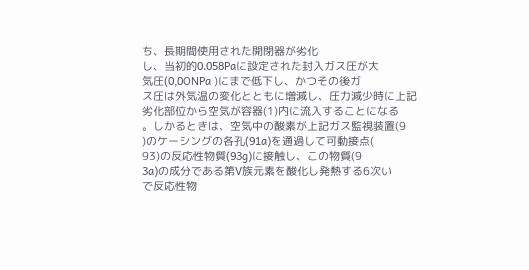ち、長期間使用された開閉器が劣化
し、当初的0.058Paに設定された封入ガス圧が大
気圧(0,0ONPa )にまで低下し、かつその後ガ
ス圧は外気温の変化とともに増減し、圧力減少時に上記
劣化部位から空気が容器(1)内に流入することになる
。しかるときは、空気中の酸素が上記ガス監視装置(9
)のケーシングの各孔(91a)を通過して可動接点(
93)の反応性物質(93g)に接触し、この物質(9
3a)の成分である第V族元素を酸化し発熱する6次い
で反応性物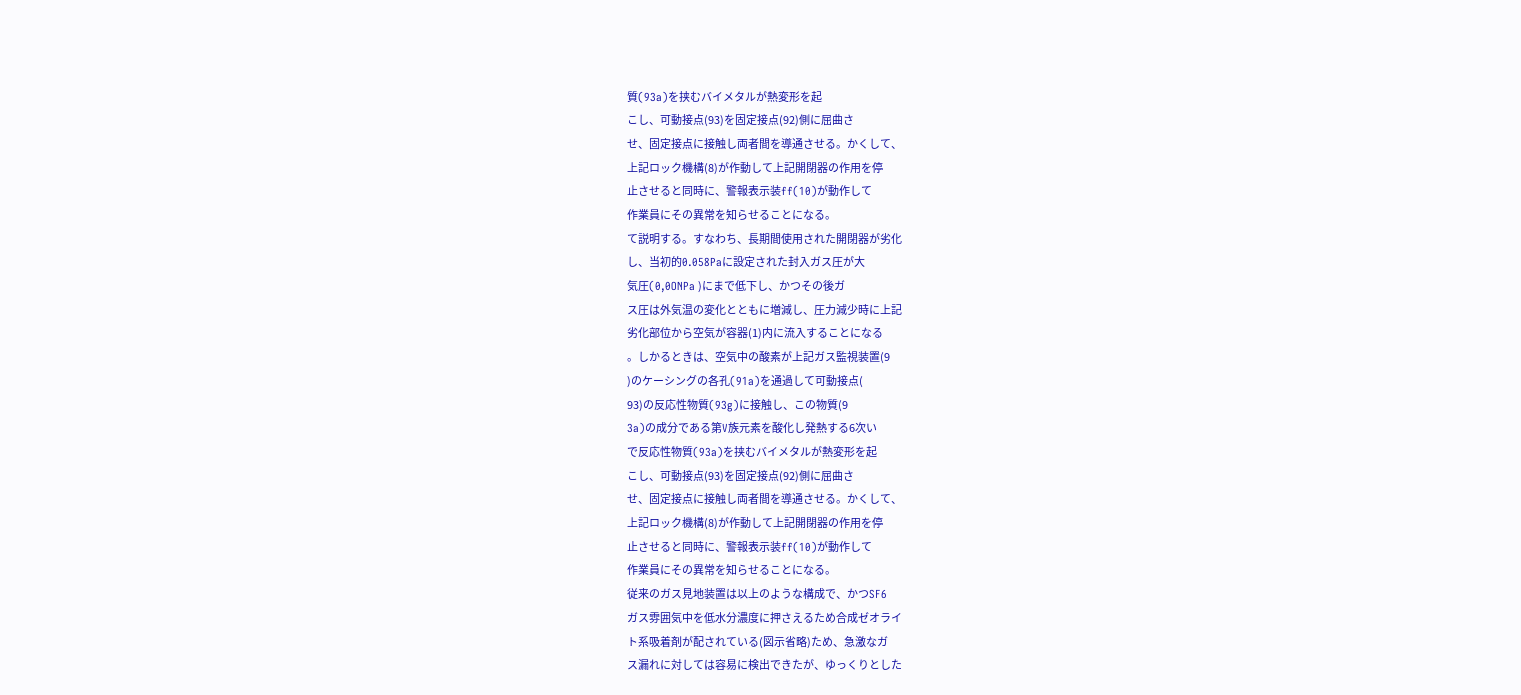質(93a)を挟むバイメタルが熱変形を起
こし、可動接点(93)を固定接点(92)側に屈曲さ
せ、固定接点に接触し両者間を導通させる。かくして、
上記ロック機構(8)が作動して上記開閉器の作用を停
止させると同時に、警報表示装ff(10)が動作して
作業員にその異常を知らせることになる。
て説明する。すなわち、長期間使用された開閉器が劣化
し、当初的0.058Paに設定された封入ガス圧が大
気圧(0,0ONPa )にまで低下し、かつその後ガ
ス圧は外気温の変化とともに増減し、圧力減少時に上記
劣化部位から空気が容器(1)内に流入することになる
。しかるときは、空気中の酸素が上記ガス監視装置(9
)のケーシングの各孔(91a)を通過して可動接点(
93)の反応性物質(93g)に接触し、この物質(9
3a)の成分である第V族元素を酸化し発熱する6次い
で反応性物質(93a)を挟むバイメタルが熱変形を起
こし、可動接点(93)を固定接点(92)側に屈曲さ
せ、固定接点に接触し両者間を導通させる。かくして、
上記ロック機構(8)が作動して上記開閉器の作用を停
止させると同時に、警報表示装ff(10)が動作して
作業員にその異常を知らせることになる。
従来のガス見地装置は以上のような構成で、かつSF6
ガス雰囲気中を低水分濃度に押さえるため合成ゼオライ
ト系吸着剤が配されている(図示省略)ため、急激なガ
ス漏れに対しては容易に検出できたが、ゆっくりとした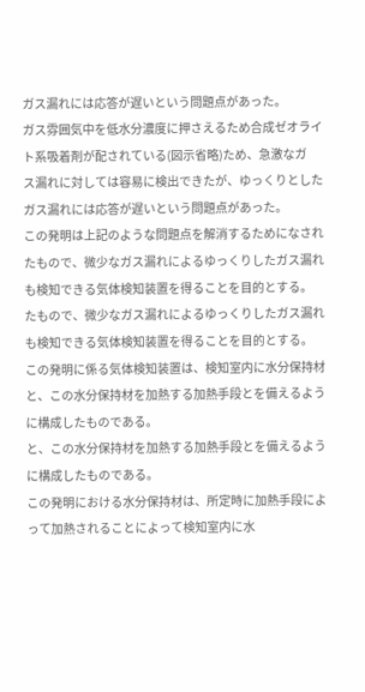ガス漏れには応答が遅いという問題点があった。
ガス雰囲気中を低水分濃度に押さえるため合成ゼオライ
ト系吸着剤が配されている(図示省略)ため、急激なガ
ス漏れに対しては容易に検出できたが、ゆっくりとした
ガス漏れには応答が遅いという問題点があった。
この発明は上記のような問題点を解消するためになされ
たもので、微少なガス漏れによるゆっくりしたガス漏れ
も検知できる気体検知装置を得ることを目的とする。
たもので、微少なガス漏れによるゆっくりしたガス漏れ
も検知できる気体検知装置を得ることを目的とする。
この発明に係る気体検知装置は、検知室内に水分保持材
と、この水分保持材を加熱する加熱手段とを備えるよう
に構成したものである。
と、この水分保持材を加熱する加熱手段とを備えるよう
に構成したものである。
この発明における水分保持材は、所定時に加熱手段によ
って加熱されることによって検知室内に水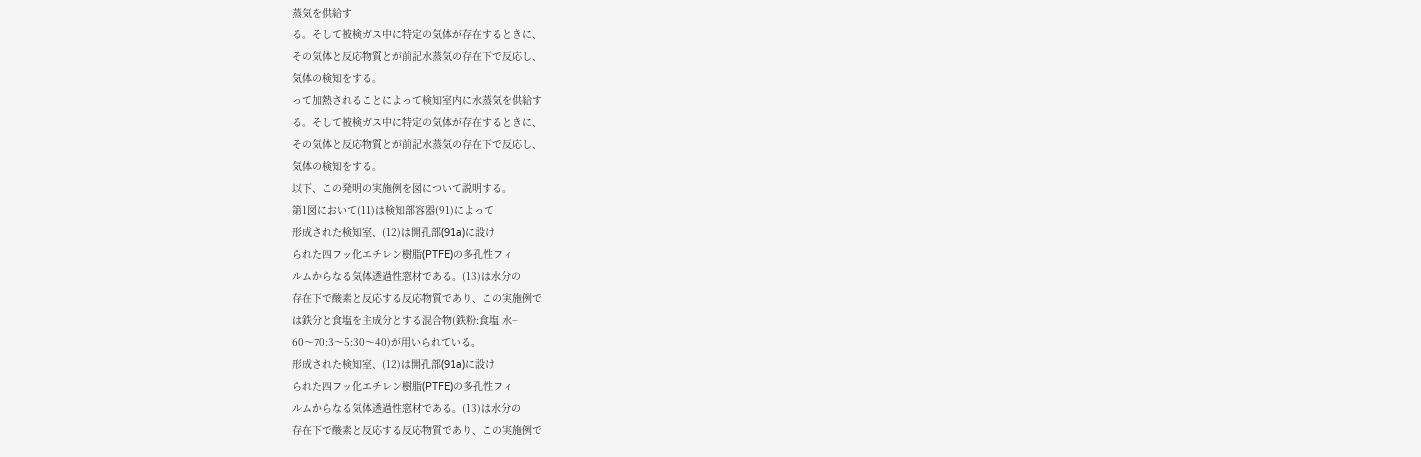蒸気を供給す
る。そして被検ガス中に特定の気体が存在するときに、
その気体と反応物質とが前記水蒸気の存在下で反応し、
気体の検知をする。
って加熱されることによって検知室内に水蒸気を供給す
る。そして被検ガス中に特定の気体が存在するときに、
その気体と反応物質とが前記水蒸気の存在下で反応し、
気体の検知をする。
以下、この発明の実施例を図について説明する。
第1図において(11)は検知部容器(91)によって
形成された検知室、(12)は開孔部(91a)に設け
られた四フッ化エチレン樹脂(PTFE)の多孔性フィ
ルムからなる気体透過性窓材である。(13)は水分の
存在下で酸素と反応する反応物質であり、この実施例で
は鉄分と食塩を主成分とする混合物(鉄粉:食塩 水−
60〜70:3〜5:30〜40)が用いられている。
形成された検知室、(12)は開孔部(91a)に設け
られた四フッ化エチレン樹脂(PTFE)の多孔性フィ
ルムからなる気体透過性窓材である。(13)は水分の
存在下で酸素と反応する反応物質であり、この実施例で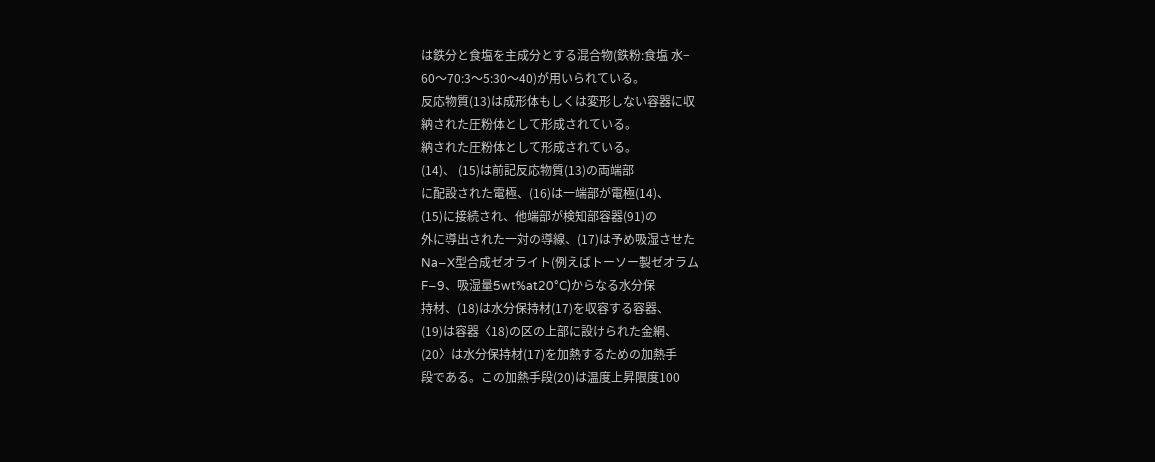は鉄分と食塩を主成分とする混合物(鉄粉:食塩 水−
60〜70:3〜5:30〜40)が用いられている。
反応物質(13)は成形体もしくは変形しない容器に収
納された圧粉体として形成されている。
納された圧粉体として形成されている。
(14)、 (15)は前記反応物質(13)の両端部
に配設された電極、(16)は一端部が電極(14)、
(15)に接続され、他端部が検知部容器(91)の
外に導出された一対の導線、(17)は予め吸湿させた
Na−X型合成ゼオライト(例えばトーソー製ゼオラム
F−9、吸湿量5wt%at20°C)からなる水分保
持材、(18)は水分保持材(17)を収容する容器、
(19)は容器〈18)の区の上部に設けられた金網、
(20〉は水分保持材(17)を加熱するための加熱手
段である。この加熱手段(20)は温度上昇限度100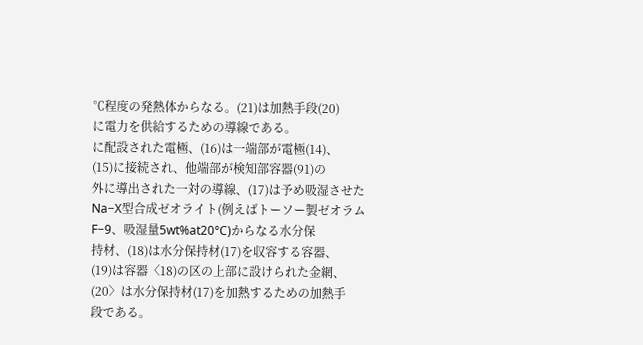℃程度の発熱体からなる。(21)は加熱手段(20)
に電力を供給するための導線である。
に配設された電極、(16)は一端部が電極(14)、
(15)に接続され、他端部が検知部容器(91)の
外に導出された一対の導線、(17)は予め吸湿させた
Na−X型合成ゼオライト(例えばトーソー製ゼオラム
F−9、吸湿量5wt%at20°C)からなる水分保
持材、(18)は水分保持材(17)を収容する容器、
(19)は容器〈18)の区の上部に設けられた金網、
(20〉は水分保持材(17)を加熱するための加熱手
段である。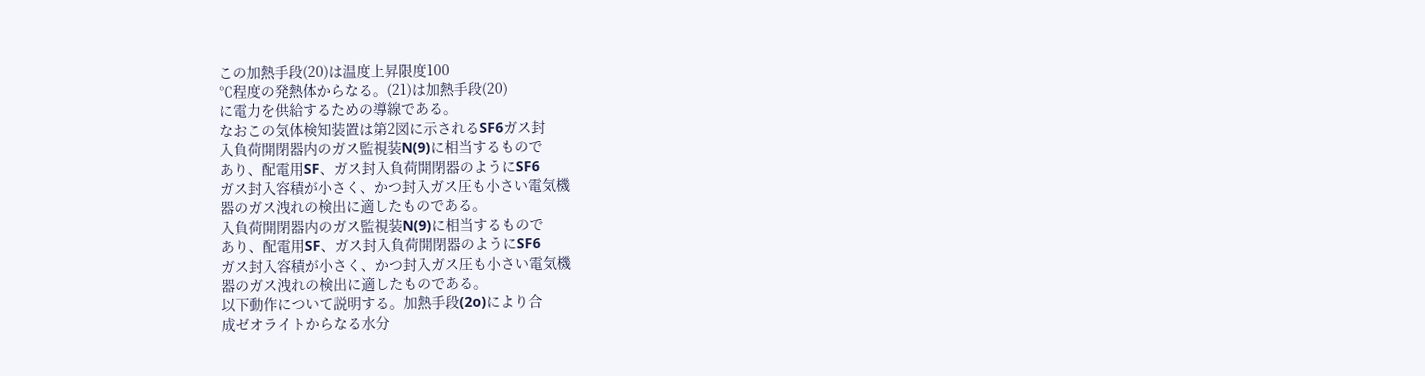この加熱手段(20)は温度上昇限度100
℃程度の発熱体からなる。(21)は加熱手段(20)
に電力を供給するための導線である。
なおこの気体検知装置は第2図に示されるSF6ガス封
入負荷開閉器内のガス監視装N(9)に相当するもので
あり、配電用SF、ガス封入負荷開閉器のようにSF6
ガス封入容積が小さく、かつ封入ガス圧も小さい電気機
器のガス洩れの検出に適したものである。
入負荷開閉器内のガス監視装N(9)に相当するもので
あり、配電用SF、ガス封入負荷開閉器のようにSF6
ガス封入容積が小さく、かつ封入ガス圧も小さい電気機
器のガス洩れの検出に適したものである。
以下動作について説明する。加熱手段(2o)により合
成ゼオライトからなる水分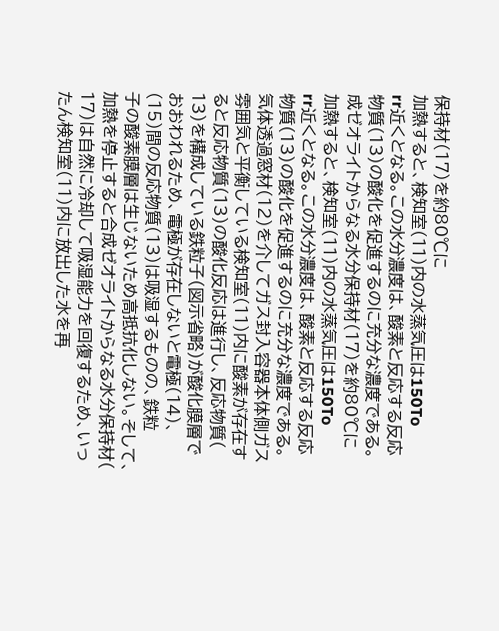保持材(17)を約80℃に
加熱すると、検知室(11)内の水蒸気圧は150To
rr近くとなる。この水分濃度は、酸素と反応する反応
物質(13)の酸化を促進するのに充分な濃度である。
成ゼオライトからなる水分保持材(17)を約80℃に
加熱すると、検知室(11)内の水蒸気圧は150To
rr近くとなる。この水分濃度は、酸素と反応する反応
物質(13)の酸化を促進するのに充分な濃度である。
気体透過窓材(12)を介してガス封入容器本体側ガス
雰囲気と平衡している検知室(11)内に酸素が存在す
ると反応物質(13)の酸化反応は進行し、反応物質(
13)を構成している鉄粒子(図示省略)が酸化膜層で
おおわれるため、電極が存在しないと電極(14)、
(15)間の反応物質(13)は吸湿するものの、鉄粒
子の酸素膜層は生じないため高抵抗化しない。そして、
加熱を停止すると合成ゼオライトからなる水分保持材(
17)は自然に冷却して吸湿能力を回復するため、いっ
たん検知室(11)内に放出した水を再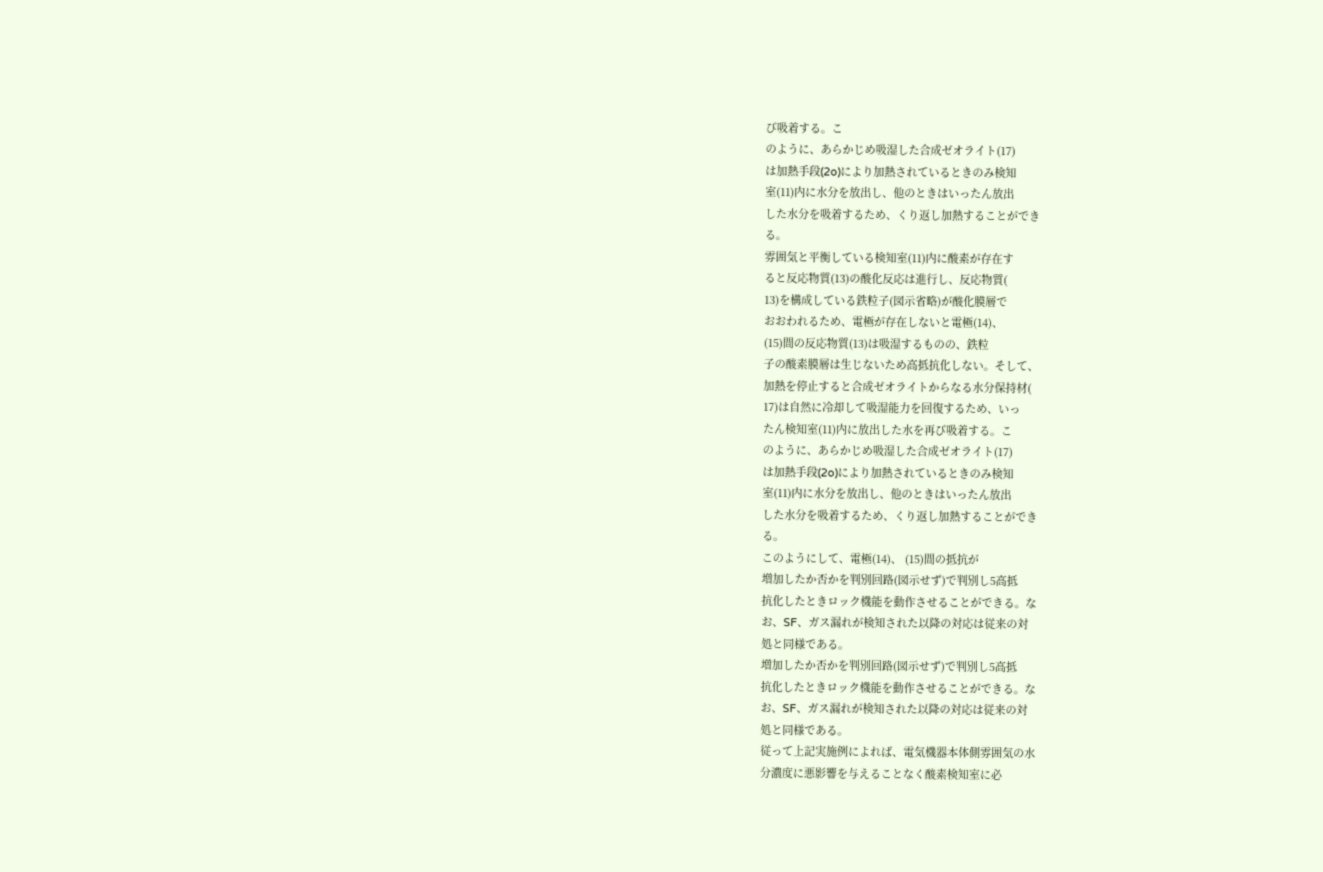び吸着する。こ
のように、あらかじめ吸湿した合成ゼオライト(17)
は加熱手段(2o)により加熱されているときのみ検知
室(11)内に水分を放出し、他のときはいったん放出
した水分を吸着するため、くり返し加熱することができ
る。
雰囲気と平衡している検知室(11)内に酸素が存在す
ると反応物質(13)の酸化反応は進行し、反応物質(
13)を構成している鉄粒子(図示省略)が酸化膜層で
おおわれるため、電極が存在しないと電極(14)、
(15)間の反応物質(13)は吸湿するものの、鉄粒
子の酸素膜層は生じないため高抵抗化しない。そして、
加熱を停止すると合成ゼオライトからなる水分保持材(
17)は自然に冷却して吸湿能力を回復するため、いっ
たん検知室(11)内に放出した水を再び吸着する。こ
のように、あらかじめ吸湿した合成ゼオライト(17)
は加熱手段(2o)により加熱されているときのみ検知
室(11)内に水分を放出し、他のときはいったん放出
した水分を吸着するため、くり返し加熱することができ
る。
このようにして、電極(14)、 (15)間の抵抗が
増加したか否かを判別回路(図示せず)で判別し5高抵
抗化したときロック機能を動作させることができる。な
お、SF、ガス漏れが検知された以降の対応は従来の対
処と同様である。
増加したか否かを判別回路(図示せず)で判別し5高抵
抗化したときロック機能を動作させることができる。な
お、SF、ガス漏れが検知された以降の対応は従来の対
処と同様である。
従って上記実施例によれば、電気機器本体側雰囲気の水
分濃度に悪影響を与えることなく酸素検知室に必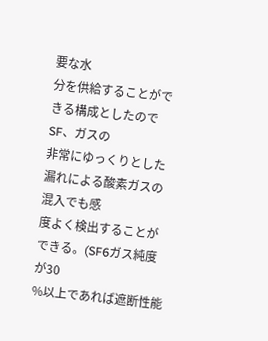要な水
分を供給することができる構成としたのでSF、ガスの
非常にゆっくりとした漏れによる酸素ガスの混入でも感
度よく検出することができる。(SF6ガス純度が30
%以上であれば遮断性能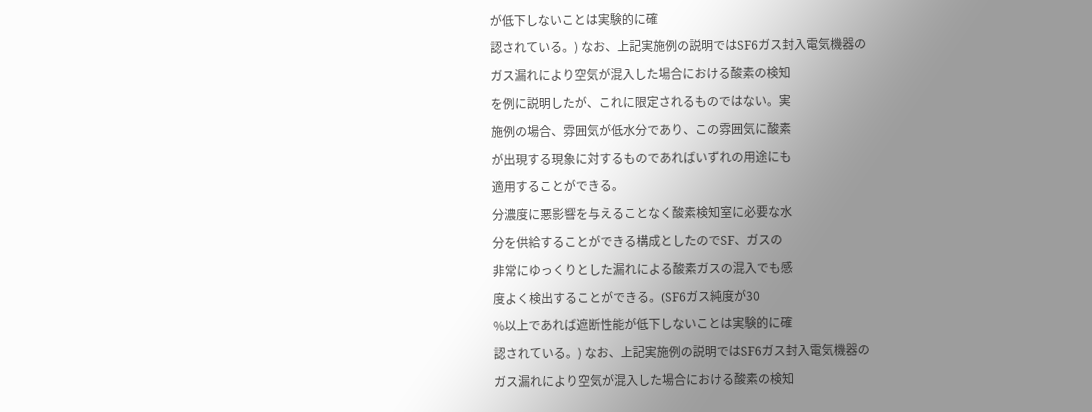が低下しないことは実験的に確
認されている。) なお、上記実施例の説明ではSF6ガス封入電気機器の
ガス漏れにより空気が混入した場合における酸素の検知
を例に説明したが、これに限定されるものではない。実
施例の場合、雰囲気が低水分であり、この雰囲気に酸素
が出現する現象に対するものであればいずれの用途にも
適用することができる。
分濃度に悪影響を与えることなく酸素検知室に必要な水
分を供給することができる構成としたのでSF、ガスの
非常にゆっくりとした漏れによる酸素ガスの混入でも感
度よく検出することができる。(SF6ガス純度が30
%以上であれば遮断性能が低下しないことは実験的に確
認されている。) なお、上記実施例の説明ではSF6ガス封入電気機器の
ガス漏れにより空気が混入した場合における酸素の検知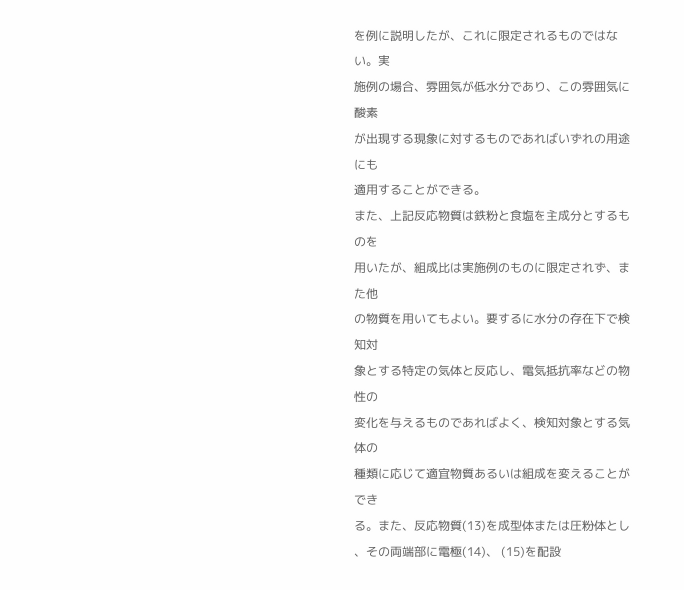を例に説明したが、これに限定されるものではない。実
施例の場合、雰囲気が低水分であり、この雰囲気に酸素
が出現する現象に対するものであればいずれの用途にも
適用することができる。
また、上記反応物質は鉄粉と食塩を主成分とするものを
用いたが、組成比は実施例のものに限定されず、また他
の物質を用いてもよい。要するに水分の存在下で検知対
象とする特定の気体と反応し、電気抵抗率などの物性の
変化を与えるものであればよく、検知対象とする気体の
種類に応じて適宜物質あるいは組成を変えることができ
る。また、反応物質(13)を成型体または圧粉体とし
、その両端部に電極(14)、 (15)を配設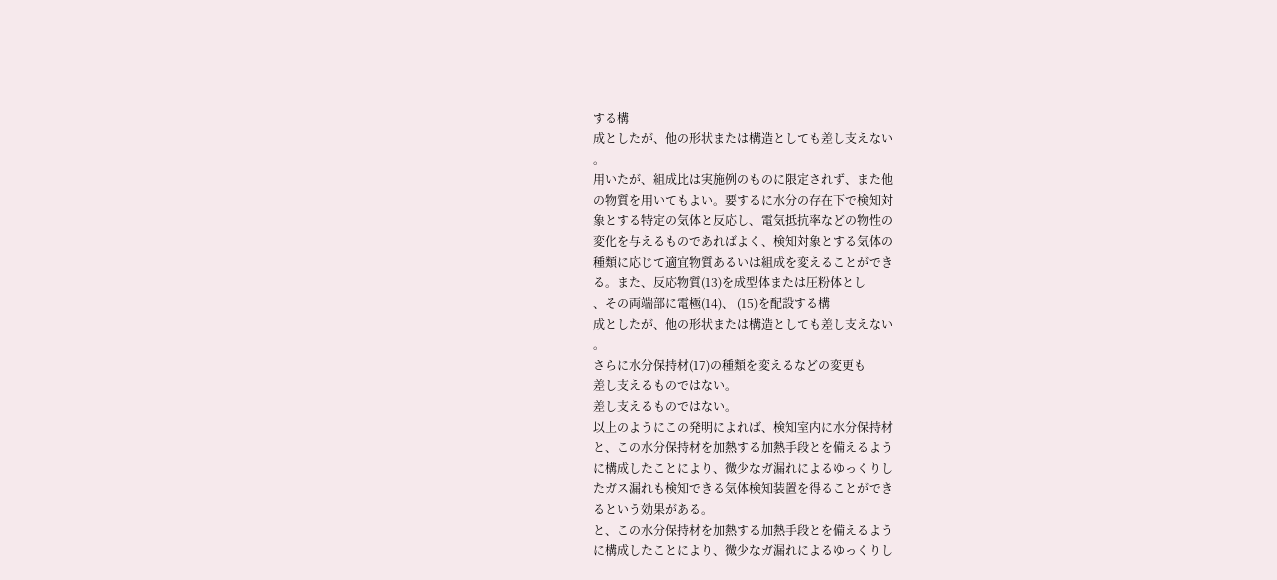する構
成としたが、他の形状または構造としても差し支えない
。
用いたが、組成比は実施例のものに限定されず、また他
の物質を用いてもよい。要するに水分の存在下で検知対
象とする特定の気体と反応し、電気抵抗率などの物性の
変化を与えるものであればよく、検知対象とする気体の
種類に応じて適宜物質あるいは組成を変えることができ
る。また、反応物質(13)を成型体または圧粉体とし
、その両端部に電極(14)、 (15)を配設する構
成としたが、他の形状または構造としても差し支えない
。
さらに水分保持材(17)の種類を変えるなどの変更も
差し支えるものではない。
差し支えるものではない。
以上のようにこの発明によれば、検知室内に水分保持材
と、この水分保持材を加熱する加熱手段とを備えるよう
に構成したことにより、微少なガ漏れによるゆっくりし
たガス漏れも検知できる気体検知装置を得ることができ
るという効果がある。
と、この水分保持材を加熱する加熱手段とを備えるよう
に構成したことにより、微少なガ漏れによるゆっくりし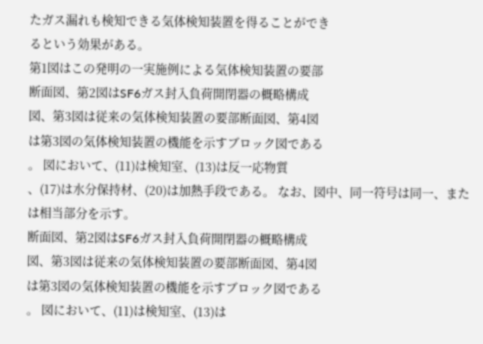たガス漏れも検知できる気体検知装置を得ることができ
るという効果がある。
第1図はこの発明の一実施例による気体検知装置の要部
断面図、第2図はSF6ガス封入負荷開閉器の概略構成
図、第3図は従来の気体検知装置の要部断面図、第4図
は第3図の気体検知装置の機能を示すブロック図である
。 図において、(11)は検知室、(13)は反一応物質
、(17)は水分保持材、(20)は加熱手段である。 なお、図中、同一符号は同一、または相当部分を示す。
断面図、第2図はSF6ガス封入負荷開閉器の概略構成
図、第3図は従来の気体検知装置の要部断面図、第4図
は第3図の気体検知装置の機能を示すブロック図である
。 図において、(11)は検知室、(13)は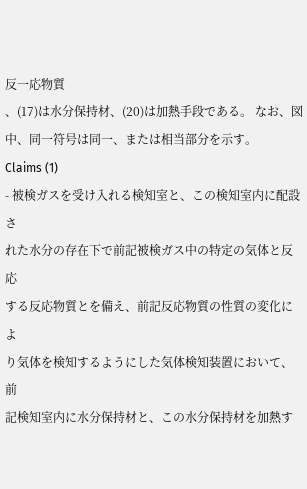反一応物質
、(17)は水分保持材、(20)は加熱手段である。 なお、図中、同一符号は同一、または相当部分を示す。
Claims (1)
- 被検ガスを受け入れる検知室と、この検知室内に配設さ
れた水分の存在下で前記被検ガス中の特定の気体と反応
する反応物質とを備え、前記反応物質の性質の変化によ
り気体を検知するようにした気体検知装置において、前
記検知室内に水分保持材と、この水分保持材を加熱す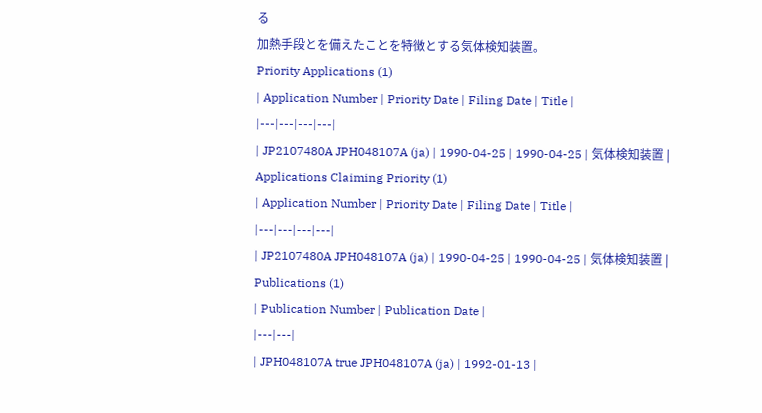る
加熱手段とを備えたことを特徴とする気体検知装置。
Priority Applications (1)
| Application Number | Priority Date | Filing Date | Title |
|---|---|---|---|
| JP2107480A JPH048107A (ja) | 1990-04-25 | 1990-04-25 | 気体検知装置 |
Applications Claiming Priority (1)
| Application Number | Priority Date | Filing Date | Title |
|---|---|---|---|
| JP2107480A JPH048107A (ja) | 1990-04-25 | 1990-04-25 | 気体検知装置 |
Publications (1)
| Publication Number | Publication Date |
|---|---|
| JPH048107A true JPH048107A (ja) | 1992-01-13 |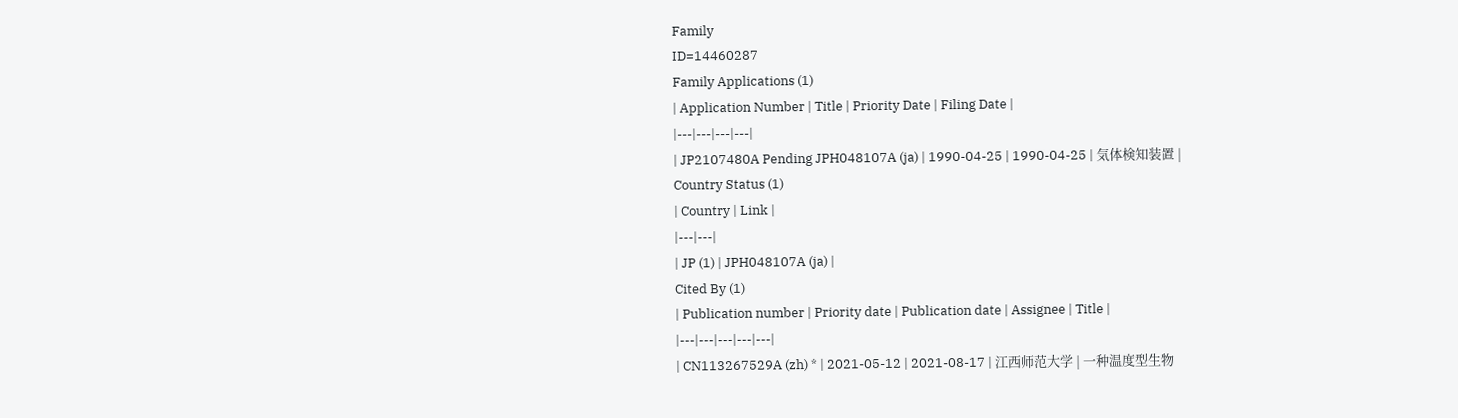Family
ID=14460287
Family Applications (1)
| Application Number | Title | Priority Date | Filing Date |
|---|---|---|---|
| JP2107480A Pending JPH048107A (ja) | 1990-04-25 | 1990-04-25 | 気体検知装置 |
Country Status (1)
| Country | Link |
|---|---|
| JP (1) | JPH048107A (ja) |
Cited By (1)
| Publication number | Priority date | Publication date | Assignee | Title |
|---|---|---|---|---|
| CN113267529A (zh) * | 2021-05-12 | 2021-08-17 | 江西师范大学 | 一种温度型生物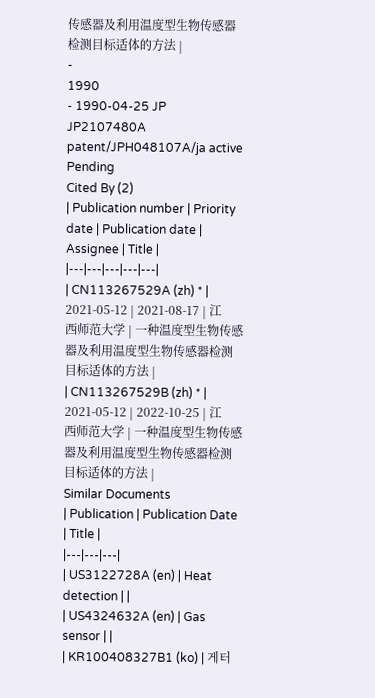传感器及利用温度型生物传感器检测目标适体的方法 |
-
1990
- 1990-04-25 JP JP2107480A patent/JPH048107A/ja active Pending
Cited By (2)
| Publication number | Priority date | Publication date | Assignee | Title |
|---|---|---|---|---|
| CN113267529A (zh) * | 2021-05-12 | 2021-08-17 | 江西师范大学 | 一种温度型生物传感器及利用温度型生物传感器检测目标适体的方法 |
| CN113267529B (zh) * | 2021-05-12 | 2022-10-25 | 江西师范大学 | 一种温度型生物传感器及利用温度型生物传感器检测目标适体的方法 |
Similar Documents
| Publication | Publication Date | Title |
|---|---|---|
| US3122728A (en) | Heat detection | |
| US4324632A (en) | Gas sensor | |
| KR100408327B1 (ko) | 게터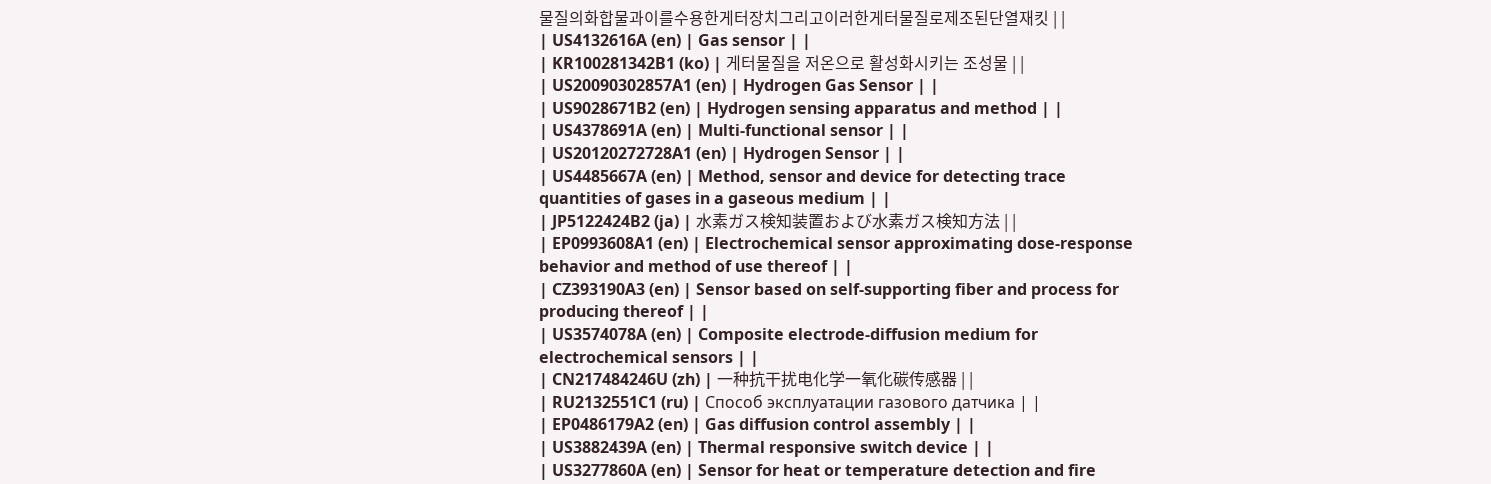물질의화합물과이를수용한게터장치그리고이러한게터물질로제조된단열재킷 | |
| US4132616A (en) | Gas sensor | |
| KR100281342B1 (ko) | 게터물질을 저온으로 활성화시키는 조성물 | |
| US20090302857A1 (en) | Hydrogen Gas Sensor | |
| US9028671B2 (en) | Hydrogen sensing apparatus and method | |
| US4378691A (en) | Multi-functional sensor | |
| US20120272728A1 (en) | Hydrogen Sensor | |
| US4485667A (en) | Method, sensor and device for detecting trace quantities of gases in a gaseous medium | |
| JP5122424B2 (ja) | 水素ガス検知装置および水素ガス検知方法 | |
| EP0993608A1 (en) | Electrochemical sensor approximating dose-response behavior and method of use thereof | |
| CZ393190A3 (en) | Sensor based on self-supporting fiber and process for producing thereof | |
| US3574078A (en) | Composite electrode-diffusion medium for electrochemical sensors | |
| CN217484246U (zh) | 一种抗干扰电化学一氧化碳传感器 | |
| RU2132551C1 (ru) | Способ эксплуатации газового датчика | |
| EP0486179A2 (en) | Gas diffusion control assembly | |
| US3882439A (en) | Thermal responsive switch device | |
| US3277860A (en) | Sensor for heat or temperature detection and fire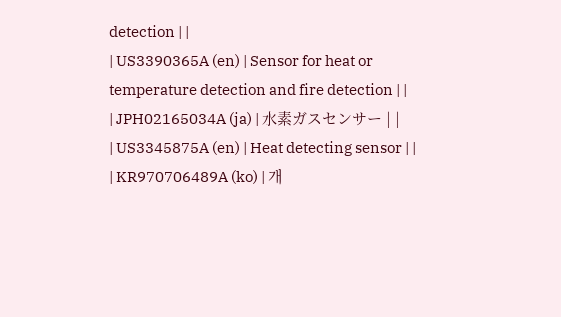detection | |
| US3390365A (en) | Sensor for heat or temperature detection and fire detection | |
| JPH02165034A (ja) | 水素ガスセンサー | |
| US3345875A (en) | Heat detecting sensor | |
| KR970706489A (ko) | 개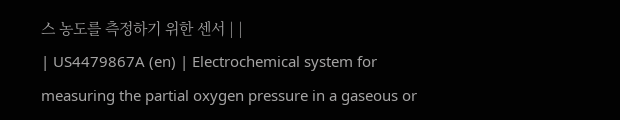스 농도를 측정하기 위한 센서 | |
| US4479867A (en) | Electrochemical system for measuring the partial oxygen pressure in a gaseous or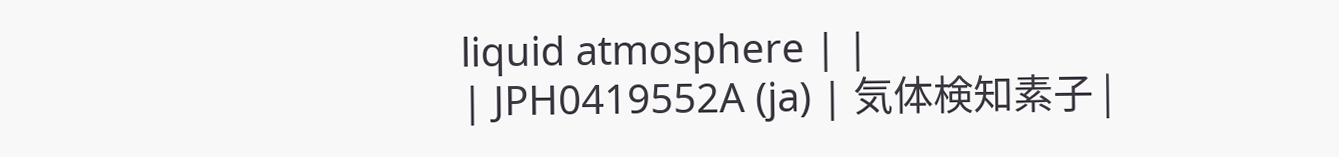liquid atmosphere | |
| JPH0419552A (ja) | 気体検知素子 |